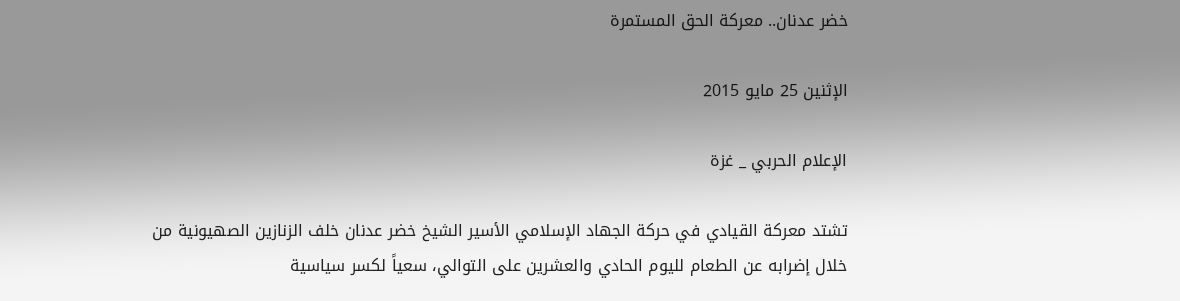خضر عدنان.. معركة الحق المستمرة

الإثنين 25 مايو 2015

الإعلام الحربي _ غزة

تشتد معركة القيادي في حركة الجهاد الإسلامي الأسير الشيخ خضر عدنان خلف الزنازين الصهيونية من خلال إضرابه عن الطعام لليوم الحادي والعشرين على التوالي، سعياً لكسر سياسية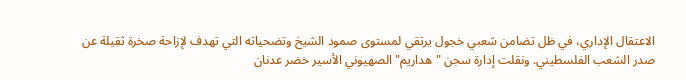الاعتقال الإداري، في ظل تضامن شعبي خجول يرتقي لمستوى صمود الشيخ وتضحياته التي تهدف لإزاحة صخرة ثقيلة عن صدر الشعب الفلسطيني. ونقلت إدارة سجن "هداريم" الصهيوني الأسير خضر عدنان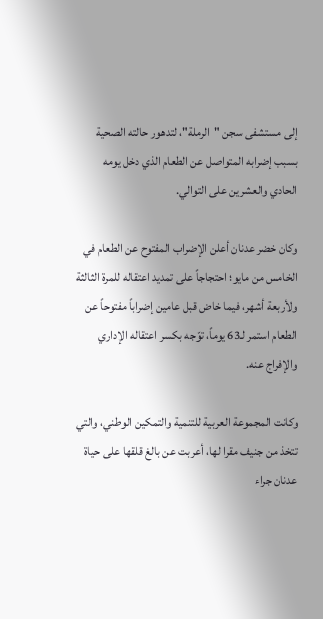إلى مستشفى سجن "الرملة"، لتدهور حالته الصحية بسبب إضرابه المتواصل عن الطعام الذي دخل يومه الحادي والعشرين على التوالي.

وكان خضر عدنان أعلن الإضراب المفتوح عن الطعام في الخامس من مايو؛ احتجاجاً على تمديد اعتقاله للمرة الثالثة ولأربعة أشهر، فيما خاض قبل عامين إضراباً مفتوحاً عن الطعام استمر لـ63 يوماً، توّجه بكسر اعتقاله الإداري والإفراج عنه.

وكانت المجموعة العربية للتنمية والتمكين الوطني، والتي تتخذ من جنيف مقرا لها، أعربت عن بالغ قلقها على حياة عدنان جراء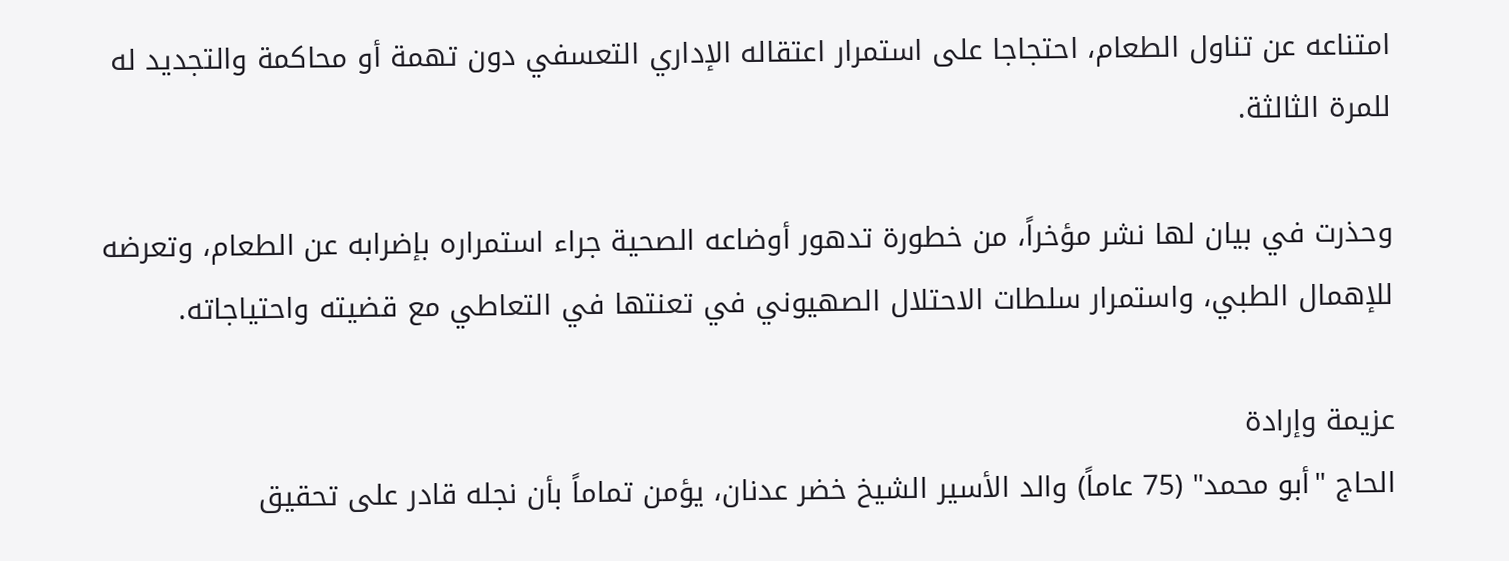امتناعه عن تناول الطعام، احتجاجا على استمرار اعتقاله الإداري التعسفي دون تهمة أو محاكمة والتجديد له للمرة الثالثة.

وحذرت في بيان لها نشر مؤخراً، من خطورة تدهور أوضاعه الصحية جراء استمراره بإضرابه عن الطعام، وتعرضه للإهمال الطبي، واستمرار سلطات الاحتلال الصهيوني في تعنتها في التعاطي مع قضيته واحتياجاته.

عزيمة وإرادة
الحاج "أبو محمد" (75 عاماً) والد الأسير الشيخ خضر عدنان، يؤمن تماماً بأن نجله قادر على تحقيق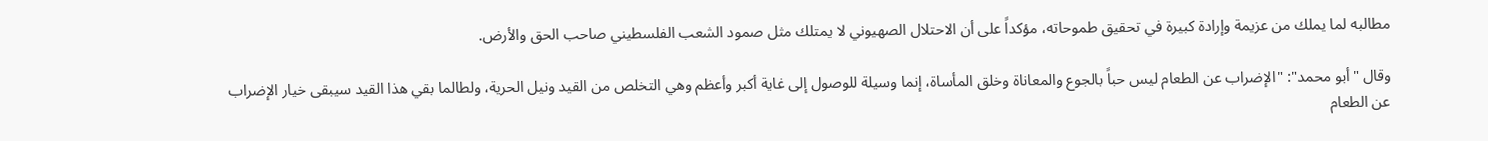مطالبه لما يملك من عزيمة وإرادة كبيرة في تحقيق طموحاته، مؤكداً على أن الاحتلال الصهيوني لا يمتلك مثل صمود الشعب الفلسطيني صاحب الحق والأرض.

وقال "أبو محمد": "الإضراب عن الطعام ليس حباً بالجوع والمعاناة وخلق المأساة، إنما وسيلة للوصول إلى غاية أكبر وأعظم وهي التخلص من القيد ونيل الحرية، ولطالما بقي هذا القيد سيبقى خيار الإضراب عن الطعام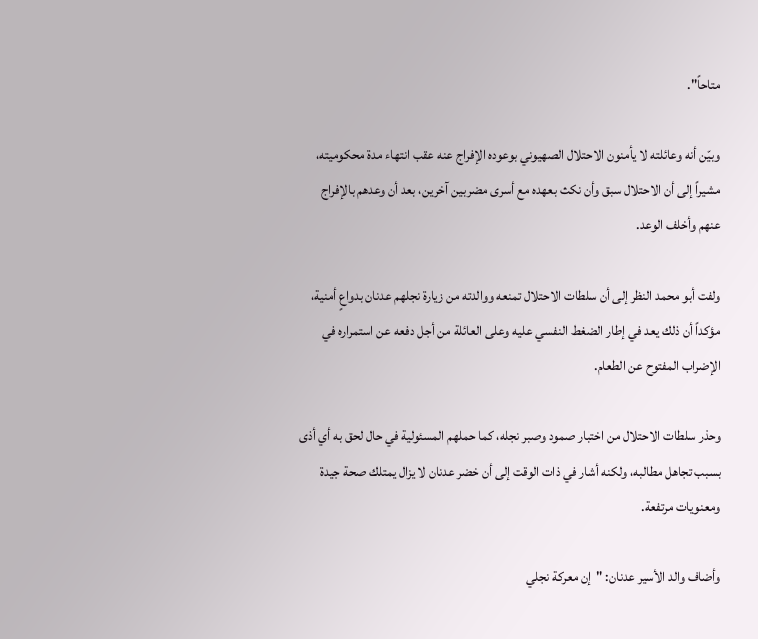متاحاً".

وبيّن أنه وعائلته لا يأمنون الاحتلال الصهيوني بوعوده الإفراج عنه عقب انتهاء مدة محكوميته، مشيراً إلى أن الاحتلال سبق وأن نكث بعهده مع أسرى مضربين آخرين، بعد أن وعدهم بالإفراج عنهم وأخلف الوعد.

ولفت أبو محمد النظر إلى أن سلطات الاحتلال تمنعه ووالدته من زيارة نجلهم عدنان بدواعٍ أمنية، مؤكداً أن ذلك يعد في إطار الضغط النفسي عليه وعلى العائلة من أجل دفعه عن استمراره في الإضراب المفتوح عن الطعام.

وحذر سلطات الاحتلال من اختبار صمود وصبر نجله، كما حملهم المسئولية في حال لحق به أي أذى بسبب تجاهل مطالبه، ولكنه أشار في ذات الوقت إلى أن خضر عدنان لا يزال يمتلك صحة جيدة ومعنويات مرتفعة.

وأضاف والد الأسير عدنان: "إن معركة نجلي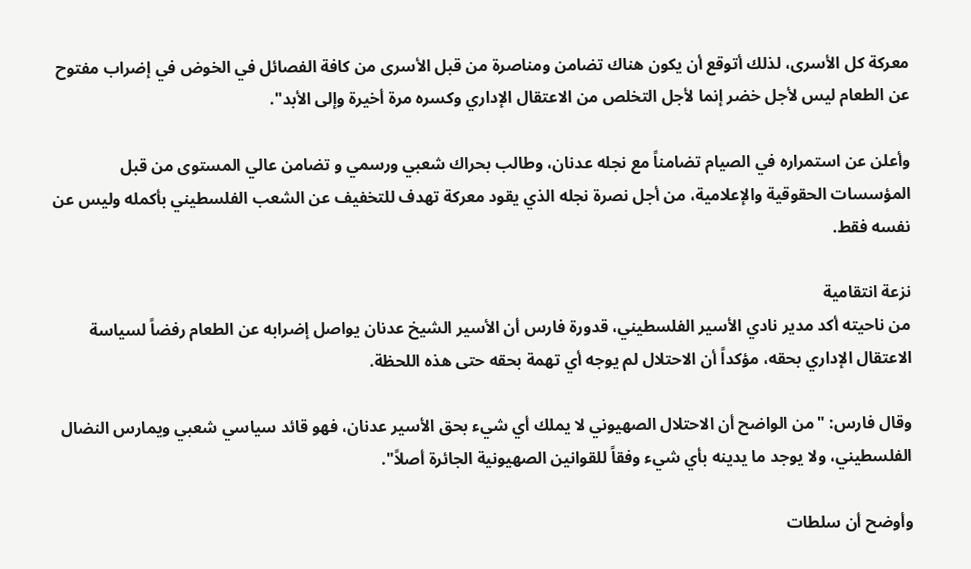معركة كل الأسرى، لذلك أتوقع أن يكون هناك تضامن ومناصرة من قبل الأسرى من كافة الفصائل في الخوض في إضراب مفتوح عن الطعام ليس لأجل خضر إنما لأجل التخلص من الاعتقال الإداري وكسره مرة أخيرة وإلى الأبد".

وأعلن عن استمراره في الصيام تضامناً مع نجله عدنان، وطالب بحراك شعبي ورسمي و تضامن عالي المستوى من قبل المؤسسات الحقوقية والإعلامية، من أجل نصرة نجله الذي يقود معركة تهدف للتخفيف عن الشعب الفلسطيني بأكمله وليس عن نفسه فقط.

نزعة انتقامية
من ناحيته أكد مدير نادي الأسير الفلسطيني، قدورة فارس أن الأسير الشيخ عدنان يواصل إضرابه عن الطعام رفضاً لسياسة الاعتقال الإداري بحقه، مؤكداً أن الاحتلال لم يوجه أي تهمة بحقه حتى هذه اللحظة.

وقال فارس: "من الواضح أن الاحتلال الصهيوني لا يملك أي شيء بحق الأسير عدنان، فهو قائد سياسي شعبي ويمارس النضال الفلسطيني، ولا يوجد ما يدينه بأي شيء وفقاً للقوانين الصهيونية الجائرة أصلاً".

وأوضح أن سلطات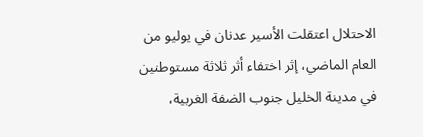الاحتلال اعتقلت الأسير عدنان في يوليو من العام الماضي، إثر اختفاء أثر ثلاثة مستوطنين في مدينة الخليل جنوب الضفة الغربية،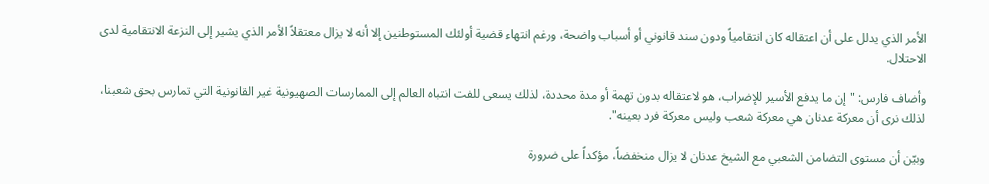الأمر الذي يدلل على أن اعتقاله كان انتقامياً ودون سند قانوني أو أسباب واضحة، ورغم انتهاء قضية أولئك المستوطنين إلا أنه لا يزال معتقلاً الأمر الذي يشير إلى النزعة الانتقامية لدى الاحتلال.

وأضاف فارس: "إن ما يدفع الأسير للإضراب، هو لاعتقاله بدون تهمة أو مدة محددة، لذلك يسعى للفت انتباه العالم إلى الممارسات الصهيونية غير القانونية التي تمارس بحق شعبنا، لذلك نرى أن معركة عدنان هي معركة شعب وليس معركة فرد بعينه".

وبيّن أن مستوى التضامن الشعبي مع الشيخ عدنان لا يزال منخفضاً، مؤكداً على ضرورة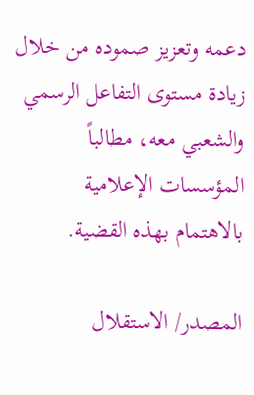دعمه وتعزيز صموده من خلال زيادة مستوى التفاعل الرسمي والشعبي معه، مطالباً المؤسسات الإعلامية بالاهتمام بهذه القضية.

المصدر/ الاستقلال